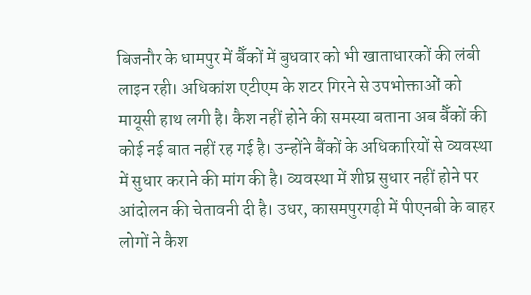बिजनौर के धामपुर में बैँकों में बुधवार को भी खाताधारकों की लंबी लाइन रही। अधिकांश एटीएम के शटर गिरने से उपभोक्ताओं को मायूसी हाथ लगी है। कैश नहीं होने की समस्या बताना अब बैँकों की कोई नई बात नहीं रह गई है। उन्होंने बैंकों के अधिकारियों से व्यवस्था में सुधार कराने की मांग की है। व्यवस्था में शीघ्र सुधार नहीं होने पर आंदोलन की चेतावनी दी है। उधर, कासमपुरगढ़ी में पीएनबी के बाहर लोगों ने कैश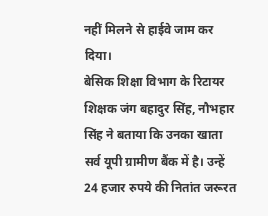नहीं मिलने से हाईवे जाम कर दिया।
बेसिक शिक्षा विभाग के रिटायर शिक्षक जंग बहादुर सिंह, नौभहार सिंह ने बताया कि उनका खाता सर्व यूपी ग्रामीण बैंक में है। उन्हें 24 हजार रुपये की नितांत जरूरत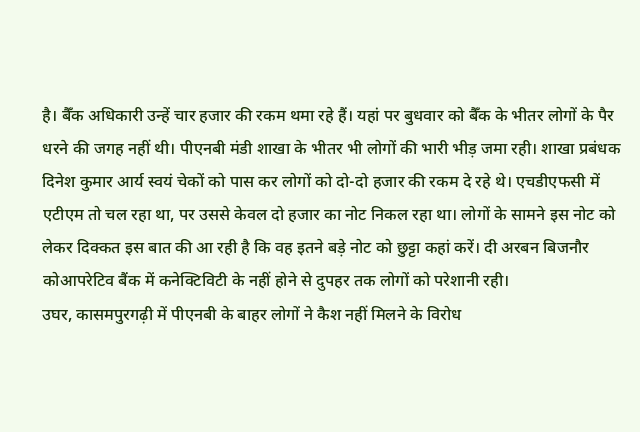है। बैँक अधिकारी उन्हें चार हजार की रकम थमा रहे हैं। यहां पर बुधवार को बैँक के भीतर लोगों के पैर धरने की जगह नहीं थी। पीएनबी मंडी शाखा के भीतर भी लोगों की भारी भीड़ जमा रही। शाखा प्रबंधक दिनेश कुमार आर्य स्वयं चेकों को पास कर लोगों को दो-दो हजार की रकम दे रहे थे। एचडीएफसी में एटीएम तो चल रहा था, पर उससे केवल दो हजार का नोट निकल रहा था। लोगों के सामने इस नोट को लेकर दिक्कत इस बात की आ रही है कि वह इतने बड़े नोट को छुट्टा कहां करें। दी अरबन बिजनौर कोआपरेटिव बैंक में कनेक्टिविटी के नहीं होने से दुपहर तक लोगों को परेशानी रही।
उघर, कासमपुरगढ़ी में पीएनबी के बाहर लोगों ने कैश नहीं मिलने के विरोध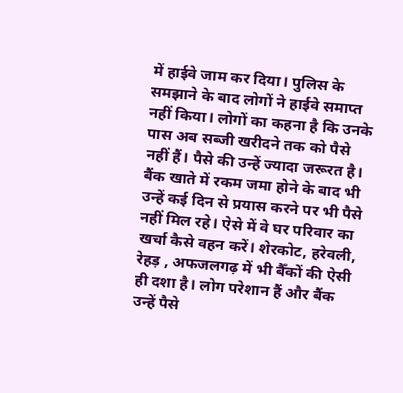में हाईवे जाम कर दिया। पुलिस के समझाने के बाद लोगों ने हाईवे समाप्त नहीं किया। लोगों का कहना है कि उनके पास अब सब्जी खरीदने तक को पैसे नहीं हैं। पैसे की उन्हें ज्यादा जरूरत है। बैंक खाते में रकम जमा होने के बाद भी उन्हें कई दिन से प्रयास करने पर भी पैसे नहीं मिल रहे। ऐसे में वे घर परिवार का खर्चा कैसे वहन करें। शेरकोट, हरेवली, रेहड़ , अफजलगढ़ में भी बैँकों की ऐसी ही दशा है। लोग परेशान हैं और बैंक उन्हें पैसे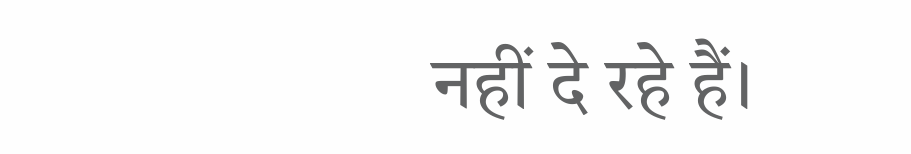नहीं दे रहे हैं।